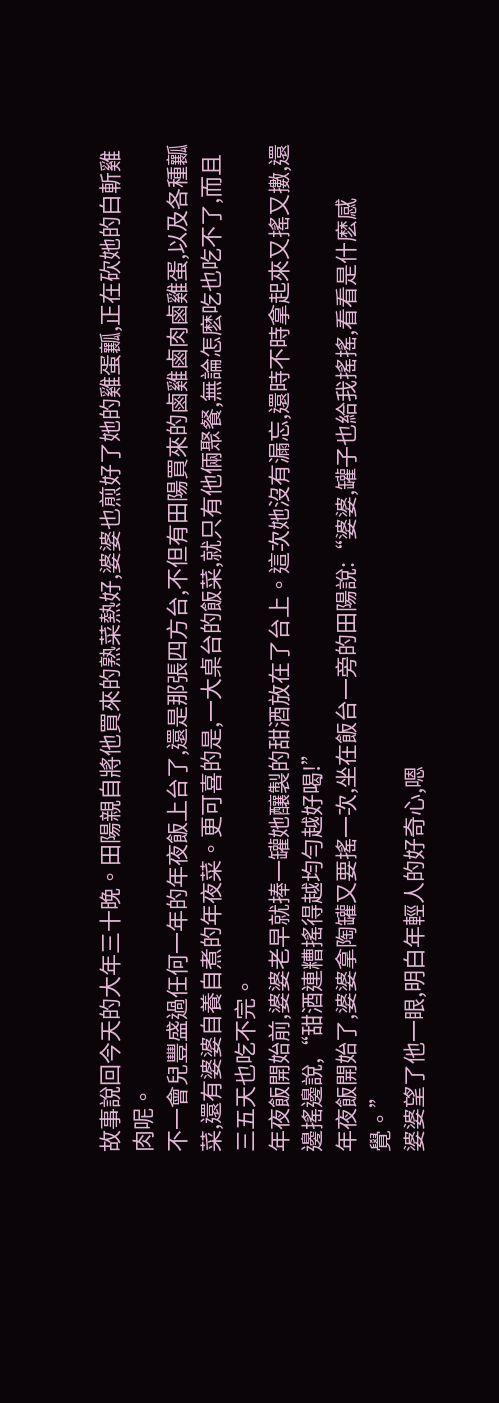故事說回今天的大年三十晚。田陽親自將他買來的熟菜熱好,婆婆也煎好了她的雞蛋瓤,正在砍她的白斬雞肉呢。
不一會兒豐盛過任何一年的年夜飯上台了,還是那張四方台,不但有田陽買來的鹵雞鹵肉鹵雞蛋,以及各種瓤菜,還有婆婆自養自煮的年夜菜。更可喜的是,一大桌台的飯菜,就只有他倆聚餐,無論怎麽吃也吃不了,而且三五天也吃不完。
年夜飯開始前,婆婆老早就捧一罐她釀製的甜酒放在了台上。這次她沒有漏忘,還時不時拿起來又搖又擻,還邊搖邊說,“甜酒連糟搖得越均勻越好喝!”
年夜飯開始了,婆婆拿陶罐又要搖一次,坐在飯台一旁的田陽說:“婆婆,罐子也給我搖搖,看看是什麽感覺。”
婆婆望了他一眼,明白年輕人的好奇心,嗯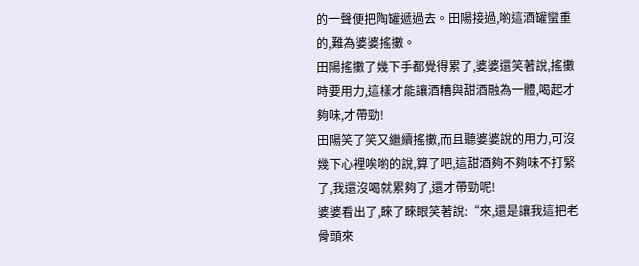的一聲便把陶罐遞過去。田陽接過,喲這酒罐蠻重的,難為婆婆搖擻。
田陽搖擻了幾下手都覺得累了,婆婆還笑著說,搖擻時要用力,這樣才能讓酒糟與甜酒融為一體,喝起才夠味,才帶勁!
田陽笑了笑又繼續搖擻,而且聽婆婆說的用力,可沒幾下心裡唉喲的說,算了吧,這甜酒夠不夠味不打緊了,我還沒喝就累夠了,還才帶勁呢!
婆婆看出了,睞了睞眼笑著說:“來,還是讓我這把老骨頭來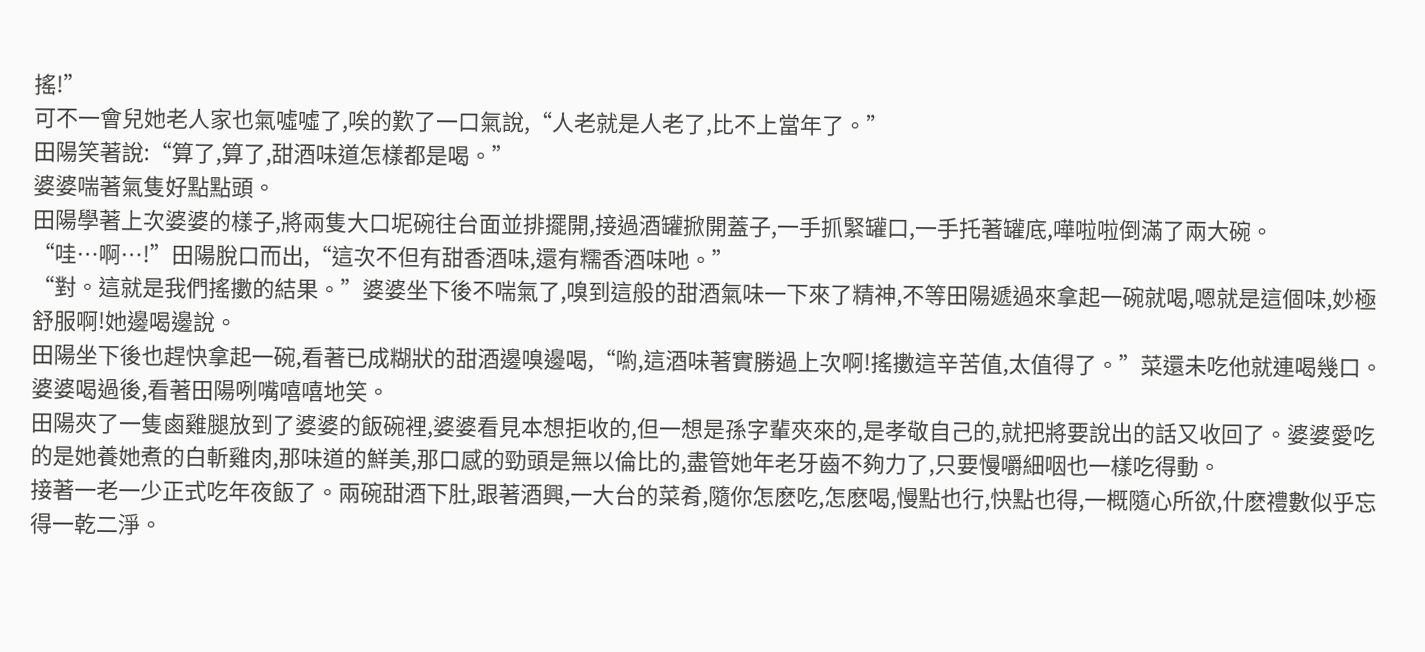搖!”
可不一會兒她老人家也氣噓噓了,唉的歎了一口氣說,“人老就是人老了,比不上當年了。”
田陽笑著說:“算了,算了,甜酒味道怎樣都是喝。”
婆婆喘著氣隻好點點頭。
田陽學著上次婆婆的樣子,將兩隻大口坭碗往台面並排擺開,接過酒罐掀開蓋子,一手抓緊罐口,一手托著罐底,嘩啦啦倒滿了兩大碗。
“哇…啊…!”田陽脫口而出,“這次不但有甜香酒味,還有糯香酒味吔。”
“對。這就是我們搖擻的結果。”婆婆坐下後不喘氣了,嗅到這般的甜酒氣味一下來了精神,不等田陽遞過來拿起一碗就喝,嗯就是這個味,妙極舒服啊!她邊喝邊說。
田陽坐下後也趕快拿起一碗,看著已成糊狀的甜酒邊嗅邊喝,“喲,這酒味著實勝過上次啊!搖擻這辛苦值,太值得了。”菜還未吃他就連喝幾口。婆婆喝過後,看著田陽咧嘴嘻嘻地笑。
田陽夾了一隻鹵雞腿放到了婆婆的飯碗裡,婆婆看見本想拒收的,但一想是孫字輩夾來的,是孝敬自己的,就把將要說出的話又收回了。婆婆愛吃的是她養她煮的白斬雞肉,那味道的鮮美,那口感的勁頭是無以倫比的,盡管她年老牙齒不夠力了,只要慢嚼細咽也一樣吃得動。
接著一老一少正式吃年夜飯了。兩碗甜酒下肚,跟著酒興,一大台的菜肴,隨你怎麽吃,怎麽喝,慢點也行,快點也得,一概隨心所欲,什麽禮數似乎忘得一乾二淨。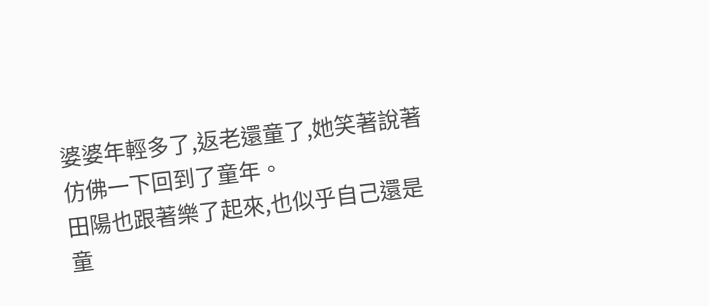婆婆年輕多了,返老還童了,她笑著說著仿佛一下回到了童年。
田陽也跟著樂了起來,也似乎自己還是童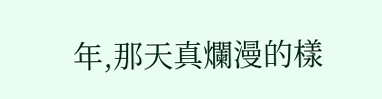年,那天真爛漫的樣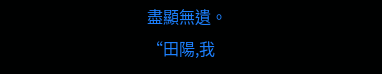盡顯無遺。
“田陽,我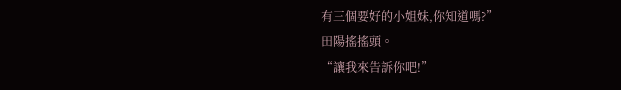有三個要好的小姐妹,你知道嗎?”
田陽搖搖頭。
“讓我來告訴你吧!”